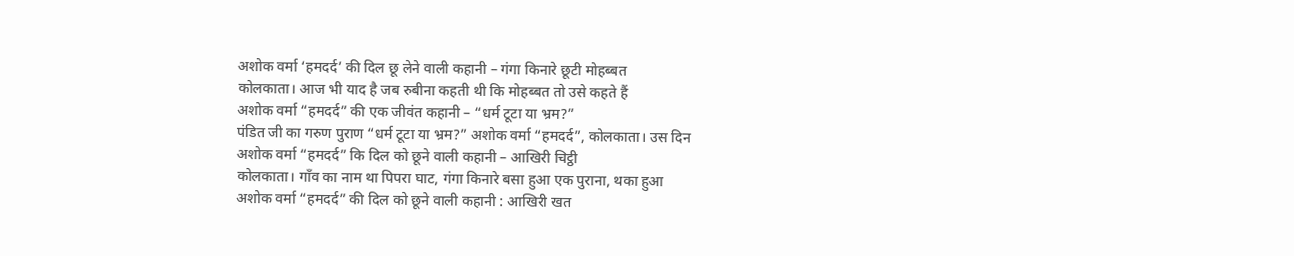अशोक वर्मा ‘हमदर्द’ की दिल छू लेने वाली कहानी – गंगा किनारे छूटी मोहब्बत
कोलकाता। आज भी याद है जब रुबीना कहती थी कि मोहब्बत तो उसे कहते हैं
अशोक वर्मा “हमदर्द” की एक जीवंत कहानी – “धर्म टूटा या भ्रम?”
पंडित जी का गरुण पुराण “धर्म टूटा या भ्रम?” अशोक वर्मा “हमदर्द”, कोलकाता। उस दिन
अशोक वर्मा “हमदर्द” कि दिल को छूने वाली कहानी – आखिरी चिट्ठी
कोलकाता। गाँव का नाम था पिपरा घाट, गंगा किनारे बसा हुआ एक पुराना, थका हुआ
अशोक वर्मा “हमदर्द” की दिल को छूने वाली कहानी : आखिरी खत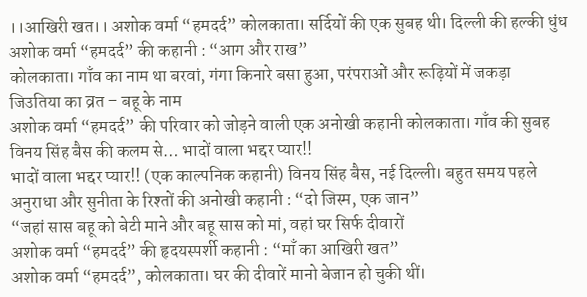।।आखिरी खत।। अशोक वर्मा “हमदर्द” कोलकाता। सर्दियों की एक सुबह थी। दिल्ली की हल्की धुंध
अशोक वर्मा “हमदर्द” की कहानी : “आग और राख”
कोलकाता। गाँव का नाम था बरवां, गंगा किनारे बसा हुआ, परंपराओं और रूढ़ियों में जकड़ा
जिउतिया का व्रत – बहू के नाम
अशोक वर्मा “हमदर्द” की परिवार को जोड़ने वाली एक अनोखी कहानी कोलकाता। गाँव की सुबह
विनय सिंह बैस की कलम से… भादों वाला भद्दर प्यार!!
भादों वाला भद्दर प्यार!! (एक काल्पनिक कहानी) विनय सिंह बैस, नई दिल्ली। बहुत समय पहले
अनुराधा और सुनीता के रिश्तों की अनोखी कहानी : “दो जिस्म, एक जान”
“जहां सास बहू को बेटी माने और बहू सास को मां, वहां घर सिर्फ दीवारों
अशोक वर्मा “हमदर्द” की हृदयस्पर्शी कहानी : “माँ का आखिरी खत”
अशोक वर्मा “हमदर्द”, कोलकाता। घर की दीवारें मानो बेजान हो चुकी थीं।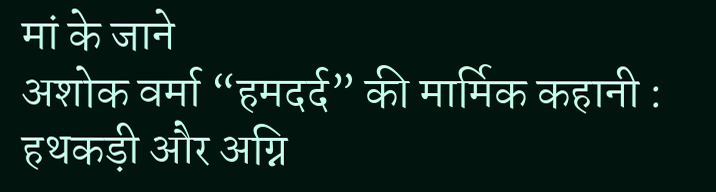मां के जाने
अशोक वर्मा “हमदर्द” की मार्मिक कहानी : हथकड़ी और अग्नि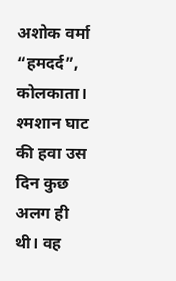अशोक वर्मा “हमदर्द”, कोलकाता। श्मशान घाट की हवा उस दिन कुछ अलग ही थी। वह